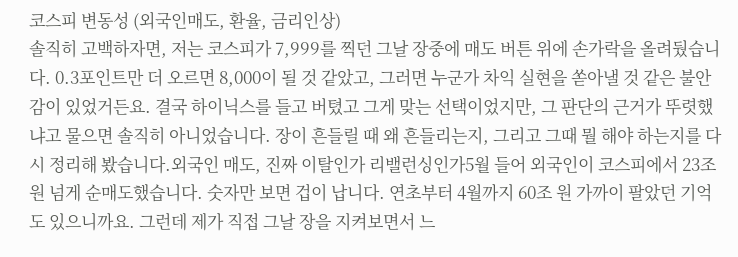코스피 변동성 (외국인매도, 환율, 금리인상)
솔직히 고백하자면, 저는 코스피가 7,999를 찍던 그날 장중에 매도 버튼 위에 손가락을 올려뒀습니다. 0.3포인트만 더 오르면 8,000이 될 것 같았고, 그러면 누군가 차익 실현을 쏟아낼 것 같은 불안감이 있었거든요. 결국 하이닉스를 들고 버텼고 그게 맞는 선택이었지만, 그 판단의 근거가 뚜렷했냐고 물으면 솔직히 아니었습니다. 장이 흔들릴 때 왜 흔들리는지, 그리고 그때 뭘 해야 하는지를 다시 정리해 봤습니다.외국인 매도, 진짜 이탈인가 리밸런싱인가5월 들어 외국인이 코스피에서 23조 원 넘게 순매도했습니다. 숫자만 보면 겁이 납니다. 연초부터 4월까지 60조 원 가까이 팔았던 기억도 있으니까요. 그런데 제가 직접 그날 장을 지켜보면서 느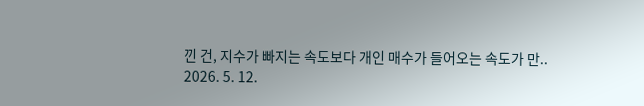낀 건, 지수가 빠지는 속도보다 개인 매수가 들어오는 속도가 만..
2026. 5. 12.